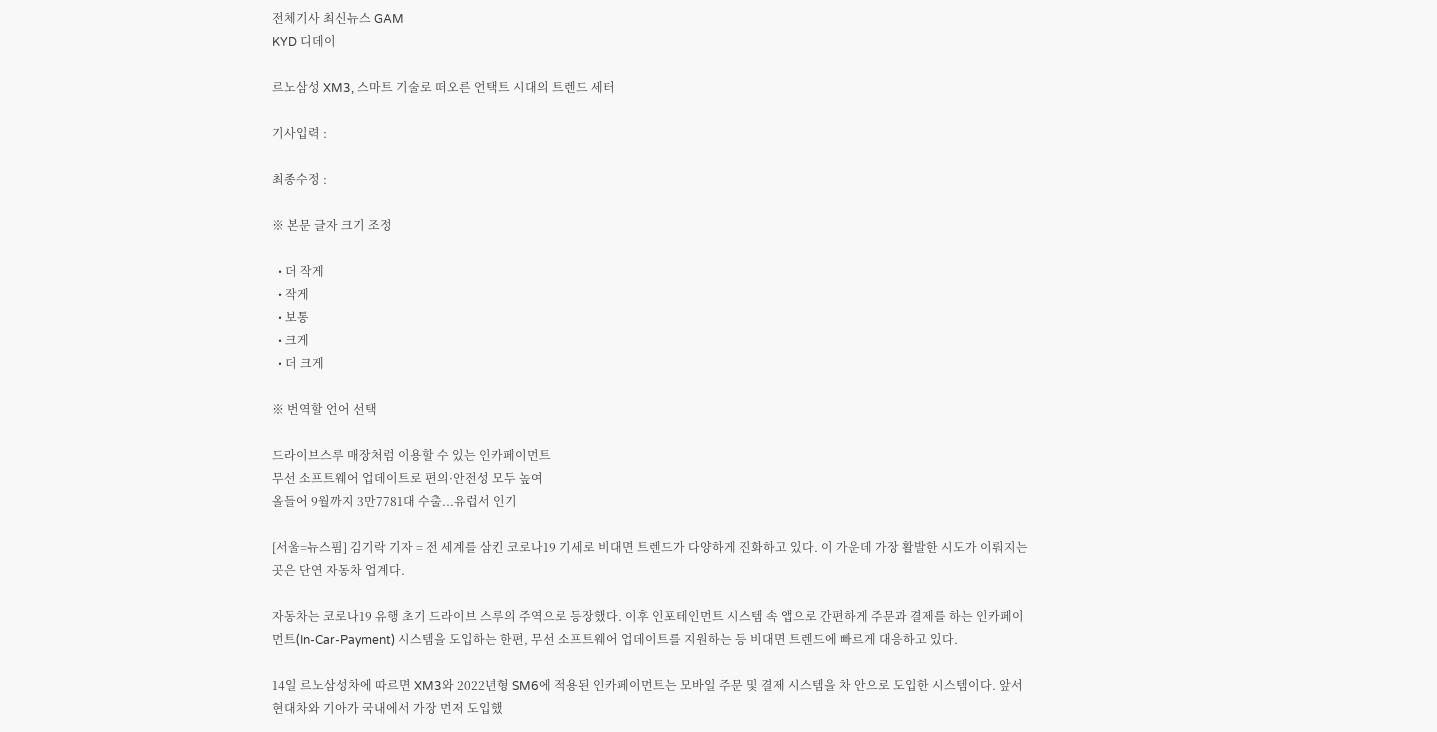전체기사 최신뉴스 GAM
KYD 디데이

르노삼성 XM3, 스마트 기술로 떠오른 언택트 시대의 트렌드 세터

기사입력 :

최종수정 :

※ 본문 글자 크기 조정

  • 더 작게
  • 작게
  • 보통
  • 크게
  • 더 크게

※ 번역할 언어 선택

드라이브스루 매장처럼 이용할 수 있는 인카페이먼트
무선 소프트웨어 업데이트로 편의·안전성 모두 높여
올들어 9월까지 3만7781대 수출...유럽서 인기

[서울=뉴스핌] 김기락 기자 = 전 세계를 삼킨 코로나19 기세로 비대면 트렌드가 다양하게 진화하고 있다. 이 가운데 가장 활발한 시도가 이뤄지는 곳은 단연 자동차 업계다.

자동차는 코로나19 유행 초기 드라이브 스루의 주역으로 등장했다. 이후 인포테인먼트 시스템 속 앱으로 간편하게 주문과 결제를 하는 인카페이먼트(In-Car-Payment) 시스템을 도입하는 한편, 무선 소프트웨어 업데이트를 지원하는 등 비대면 트렌드에 빠르게 대응하고 있다.

14일 르노삼성차에 따르면 XM3와 2022년형 SM6에 적용된 인카페이먼트는 모바일 주문 및 결제 시스템을 차 안으로 도입한 시스템이다. 앞서 현대차와 기아가 국내에서 가장 먼저 도입했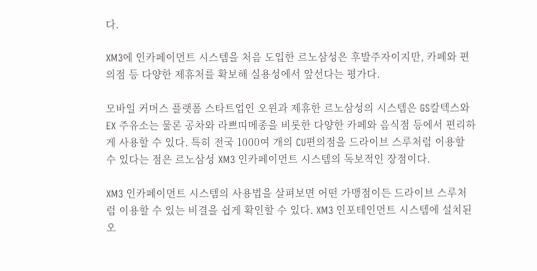다.

XM3에 인카페이먼트 시스템을 처음 도입한 르노삼성은 후발주자이지만, 카페와 편의점 등 다양한 제휴처를 확보해 실용성에서 앞선다는 평가다.

모바일 커머스 플랫폼 스타트업인 오윈과 제휴한 르노삼성의 시스템은 GS칼텍스와 EX 주유소는 물론 공차와 라쁘띠메종을 비롯한 다양한 카페와 음식점 등에서 편리하게 사용할 수 있다. 특히 전국 1000여 개의 CU편의점을 드라이브 스루처럼 이용할 수 있다는 점은 르노삼성 XM3 인카페이먼트 시스템의 독보적인 장점이다.

XM3 인카페이먼트 시스템의 사용법을 살펴보면 어떤 가맹점이든 드라이브 스루처럼 이용할 수 있는 비결을 쉽게 확인할 수 있다. XM3 인포테인먼트 시스템에 설치된 오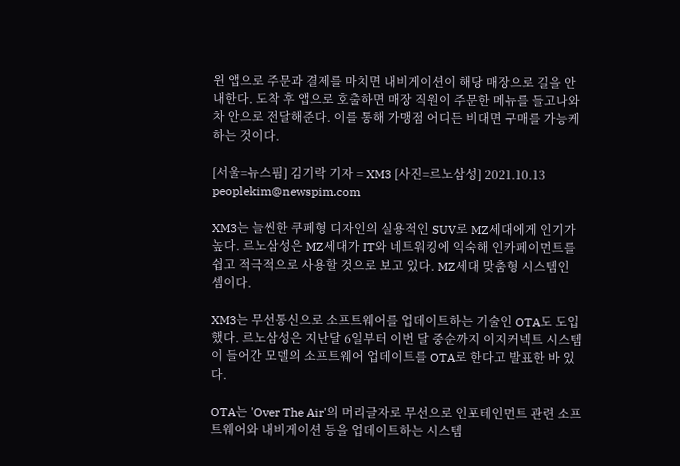윈 앱으로 주문과 결제를 마치면 내비게이션이 해당 매장으로 길을 안내한다. 도착 후 앱으로 호출하면 매장 직원이 주문한 메뉴를 들고나와 차 안으로 전달해준다. 이를 통해 가맹점 어디든 비대면 구매를 가능케 하는 것이다.

[서울=뉴스핌] 김기락 기자 = XM3 [사진=르노삼성] 2021.10.13 peoplekim@newspim.com

XM3는 늘씬한 쿠페형 디자인의 실용적인 SUV로 MZ세대에게 인기가 높다. 르노삼성은 MZ세대가 IT와 네트워킹에 익숙해 인카페이먼트를 쉽고 적극적으로 사용할 것으로 보고 있다. MZ세대 맞춤형 시스템인 셈이다.

XM3는 무선통신으로 소프트웨어를 업데이트하는 기술인 OTA도 도입했다. 르노삼성은 지난달 6일부터 이번 달 중순까지 이지커넥트 시스템이 들어간 모델의 소프트웨어 업데이트를 OTA로 한다고 발표한 바 있다.

OTA는 'Over The Air'의 머리글자로 무선으로 인포테인먼트 관련 소프트웨어와 내비게이션 등을 업데이트하는 시스템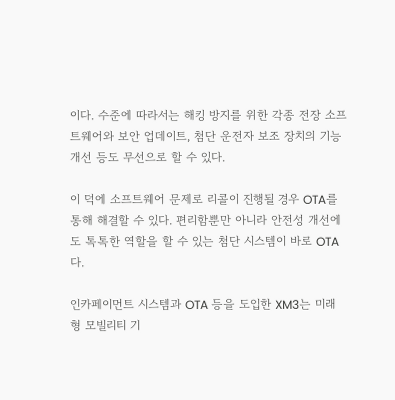이다. 수준에 따라서는 해킹 방지를 위한 각종 전장 소프트웨어와 보안 업데이트, 첨단 운전자 보조 장치의 기능 개선 등도 무선으로 할 수 있다.

이 덕에 소프트웨어 문제로 리콜이 진행될 경우 OTA를 통해 해결할 수 있다. 편리함뿐만 아니라 안전성 개선에도 톡톡한 역할을 할 수 있는 첨단 시스템이 바로 OTA다.

인카페이먼트 시스템과 OTA 등을 도입한 XM3는 미래형 모빌리티 기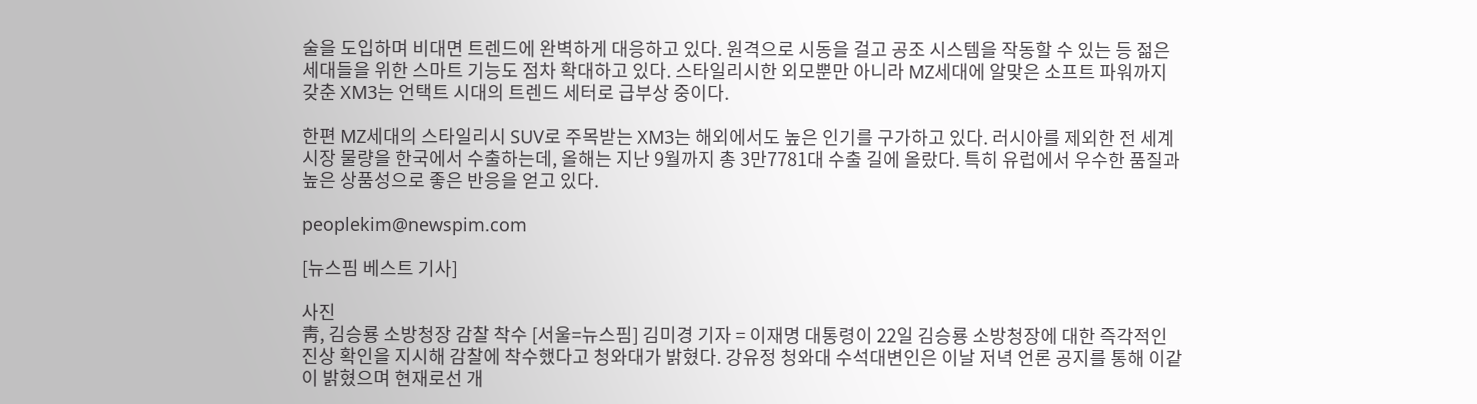술을 도입하며 비대면 트렌드에 완벽하게 대응하고 있다. 원격으로 시동을 걸고 공조 시스템을 작동할 수 있는 등 젊은 세대들을 위한 스마트 기능도 점차 확대하고 있다. 스타일리시한 외모뿐만 아니라 MZ세대에 알맞은 소프트 파워까지 갖춘 XM3는 언택트 시대의 트렌드 세터로 급부상 중이다.

한편 MZ세대의 스타일리시 SUV로 주목받는 XM3는 해외에서도 높은 인기를 구가하고 있다. 러시아를 제외한 전 세계 시장 물량을 한국에서 수출하는데, 올해는 지난 9월까지 총 3만7781대 수출 길에 올랐다. 특히 유럽에서 우수한 품질과 높은 상품성으로 좋은 반응을 얻고 있다.

peoplekim@newspim.com

[뉴스핌 베스트 기사]

사진
靑, 김승룡 소방청장 감찰 착수 [서울=뉴스핌] 김미경 기자 = 이재명 대통령이 22일 김승룡 소방청장에 대한 즉각적인 진상 확인을 지시해 감찰에 착수했다고 청와대가 밝혔다. 강유정 청와대 수석대변인은 이날 저녁 언론 공지를 통해 이같이 밝혔으며 현재로선 개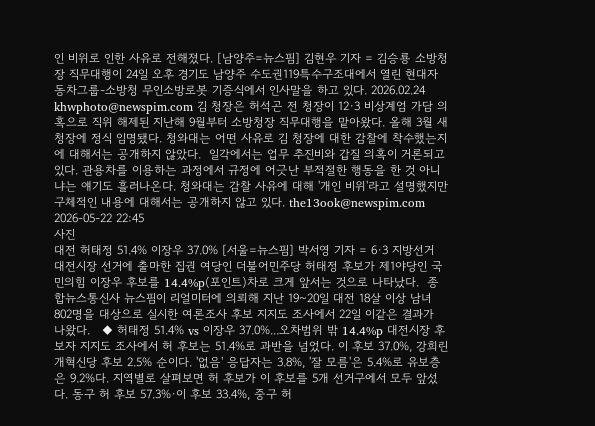인 비위로 인한 사유로 전해졌다. [남양주=뉴스핌] 김현우 기자 = 김승룡 소방청장 직무대행이 24일 오후 경기도 남양주 수도권119특수구조대에서 열린 현대자동차그룹-소방청 무인소방로봇 기증식에서 인사말을 하고 있다. 2026.02.24 khwphoto@newspim.com 김 청장은 허석곤 전 청장이 12·3 비상계엄 가담 의혹으로 직위 해제된 지난해 9월부터 소방청장 직무대행을 맡아왔다. 올해 3월 새 청장에 정식 임명됐다. 청와대는 어떤 사유로 김 청장에 대한 감찰에 착수했는지에 대해서는 공개하지 않았다.  일각에서는 업무 추진비와 갑질 의혹이 거론되고 있다. 관용차를 이용하는 과정에서 규정에 어긋난 부적절한 행동을 한 것 아니냐는 얘기도 흘러나온다. 청와대는 감찰 사유에 대해 '개인 비위'라고 설명했지만 구체적인 내용에 대해서는 공개하지 않고 있다. the13ook@newspim.com 2026-05-22 22:45
사진
대전 허태정 51.4% 이장우 37.0% [서울=뉴스핌] 박서영 기자 = 6·3 지방선거 대전시장 선거에 출마한 집권 여당인 더불어민주당 허태정 후보가 제1야당인 국민의힘 이장우 후보를 14.4%p(포인트)차로 크게 앞서는 것으로 나타났다.  종합뉴스통신사 뉴스핌이 리얼미터에 의뢰해 지난 19~20일 대전 18살 이상 남녀 802명을 대상으로 실시한 여론조사 후보 지지도 조사에서 22일 이같은 결과가 나왔다.   ◆ 허태정 51.4% vs 이장우 37.0%...오차범위 밖 14.4%p 대전시장 후보자 지지도 조사에서 허 후보는 51.4%로 과반을 넘었다. 이 후보 37.0%, 강희린 개혁신당 후보 2.5% 순이다. '없음' 응답자는 3.8%, '잘 모름'은 5.4%로 유보층은 9.2%다. 지역별로 살펴보면 허 후보가 이 후보를 5개 선거구에서 모두 앞섰다. 동구 허 후보 57.3%·이 후보 33.4%, 중구 허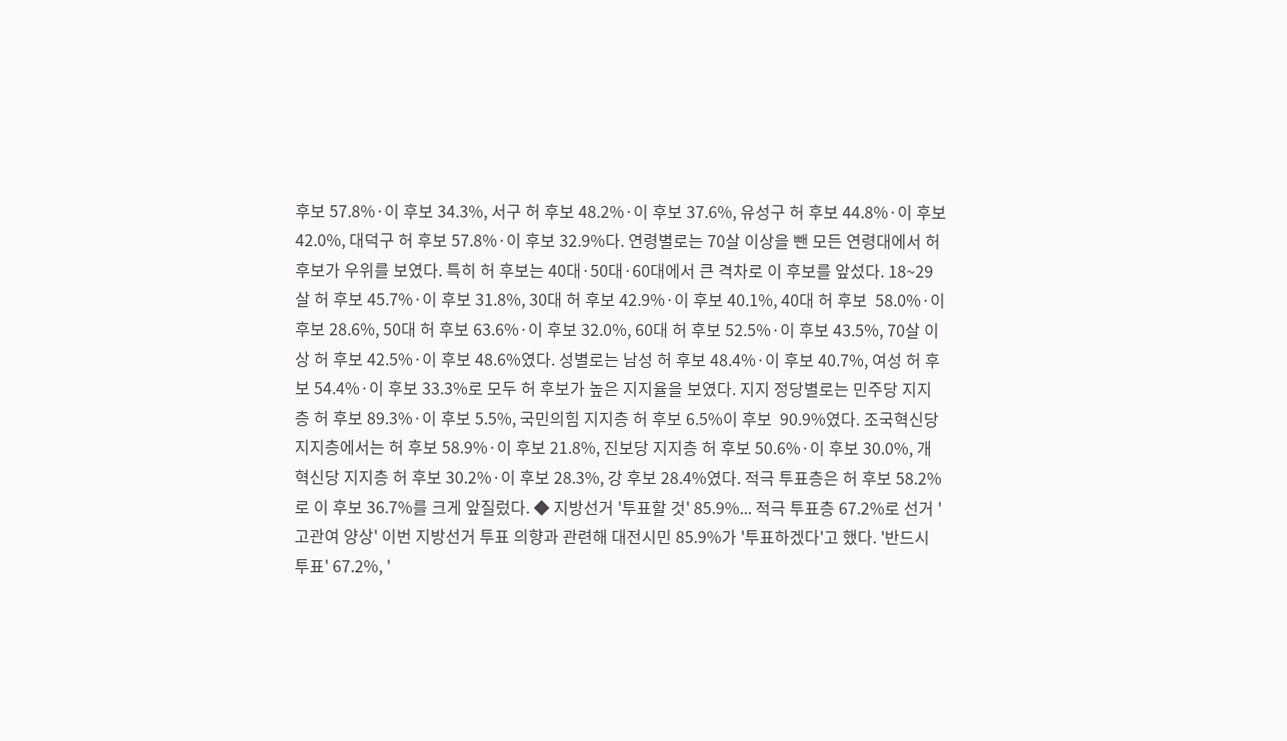후보 57.8%·이 후보 34.3%, 서구 허 후보 48.2%·이 후보 37.6%, 유성구 허 후보 44.8%·이 후보 42.0%, 대덕구 허 후보 57.8%·이 후보 32.9%다. 연령별로는 70살 이상을 뺀 모든 연령대에서 허 후보가 우위를 보였다. 특히 허 후보는 40대·50대·60대에서 큰 격차로 이 후보를 앞섰다. 18~29살 허 후보 45.7%·이 후보 31.8%, 30대 허 후보 42.9%·이 후보 40.1%, 40대 허 후보  58.0%·이 후보 28.6%, 50대 허 후보 63.6%·이 후보 32.0%, 60대 허 후보 52.5%·이 후보 43.5%, 70살 이상 허 후보 42.5%·이 후보 48.6%였다. 성별로는 남성 허 후보 48.4%·이 후보 40.7%, 여성 허 후보 54.4%·이 후보 33.3%로 모두 허 후보가 높은 지지율을 보였다. 지지 정당별로는 민주당 지지층 허 후보 89.3%·이 후보 5.5%, 국민의힘 지지층 허 후보 6.5%이 후보  90.9%였다. 조국혁신당 지지층에서는 허 후보 58.9%·이 후보 21.8%, 진보당 지지층 허 후보 50.6%·이 후보 30.0%, 개혁신당 지지층 허 후보 30.2%·이 후보 28.3%, 강 후보 28.4%였다. 적극 투표층은 허 후보 58.2%로 이 후보 36.7%를 크게 앞질렀다. ◆ 지방선거 '투표할 것' 85.9%... 적극 투표층 67.2%로 선거 '고관여 양상' 이번 지방선거 투표 의향과 관련해 대전시민 85.9%가 '투표하겠다'고 했다. '반드시 투표' 67.2%, '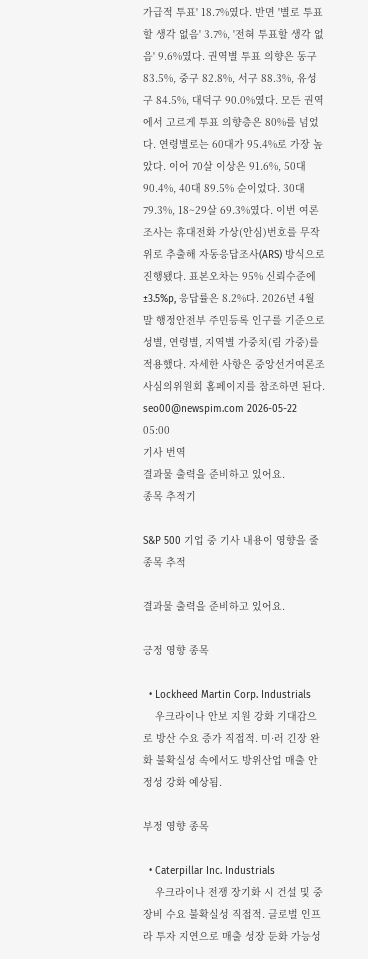가급적 투표' 18.7%였다. 반면 '별로 투표할 생각 없음' 3.7%, '전혀 투표할 생각 없음' 9.6%였다. 권역별 투표 의향은 동구 83.5%, 중구 82.8%, 서구 88.3%, 유성구 84.5%, 대덕구 90.0%였다. 모든 권역에서 고르게 투표 의향층은 80%를 넘었다. 연령별로는 60대가 95.4%로 가장 높았다. 이어 70살 이상은 91.6%, 50대 90.4%, 40대 89.5% 순이었다. 30대 79.3%, 18~29살 69.3%였다. 이번 여론조사는 휴대전화 가상(안심)번호를 무작위로 추출해 자동응답조사(ARS) 방식으로 진행됐다. 표본오차는 95% 신뢰수준에 ±3.5%p, 응답률은 8.2%다. 2026년 4월 말 행정안전부 주민등록 인구를 기준으로 성별, 연령별, 지역별 가중치(림 가중)를 적용했다. 자세한 사항은 중앙선거여론조사심의위원회 홈페이지를 참조하면 된다. seo00@newspim.com 2026-05-22 05:00
기사 번역
결과물 출력을 준비하고 있어요.
종목 추적기

S&P 500 기업 중 기사 내용이 영향을 줄 종목 추적

결과물 출력을 준비하고 있어요.

긍정 영향 종목

  • Lockheed Martin Corp. Industrials
    우크라이나 안보 지원 강화 기대감으로 방산 수요 증가 직접적. 미·러 긴장 완화 불확실성 속에서도 방위산업 매출 안정성 강화 예상됨.

부정 영향 종목

  • Caterpillar Inc. Industrials
    우크라이나 전쟁 장기화 시 건설 및 중장비 수요 불확실성 직접적. 글로벌 인프라 투자 지연으로 매출 성장 둔화 가능성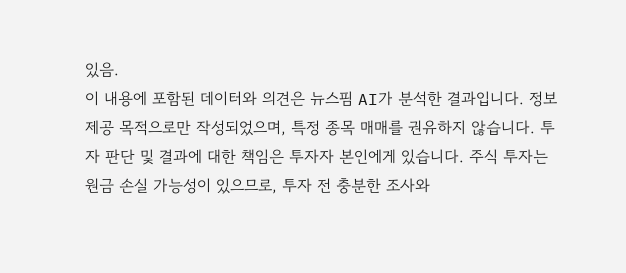있음.
이 내용에 포함된 데이터와 의견은 뉴스핌 AI가 분석한 결과입니다. 정보 제공 목적으로만 작성되었으며, 특정 종목 매매를 권유하지 않습니다. 투자 판단 및 결과에 대한 책임은 투자자 본인에게 있습니다. 주식 투자는 원금 손실 가능성이 있으므로, 투자 전 충분한 조사와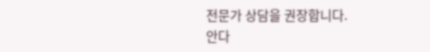전문가 상담을 권장합니다.
안다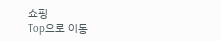쇼핑
Top으로 이동